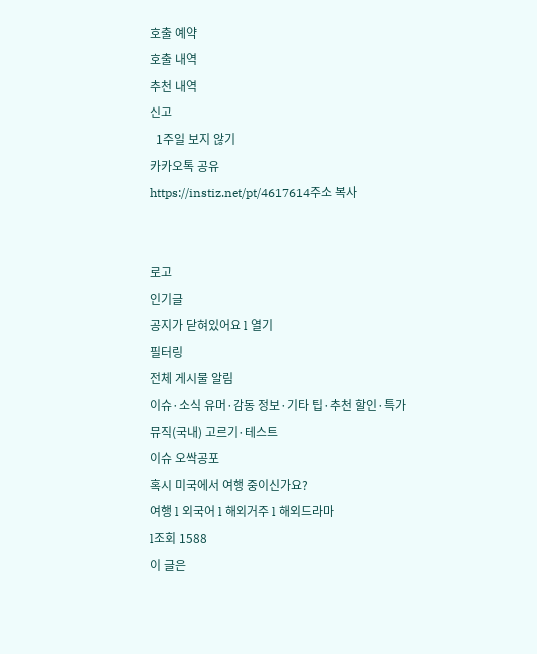호출 예약
호출 내역
추천 내역
신고
  1주일 보지 않기
카카오톡 공유
https://instiz.net/pt/4617614주소 복사


로고
인기글
공지가 닫혀있어요 l 열기
필터링
전체 게시물 알림
이슈·소식 유머·감동 정보·기타 팁·추천 할인·특가 뮤직(국내) 고르기·테스트
이슈 오싹공포
혹시 미국에서 여행 중이신가요?
여행 l 외국어 l 해외거주 l 해외드라마
l조회 1588
이 글은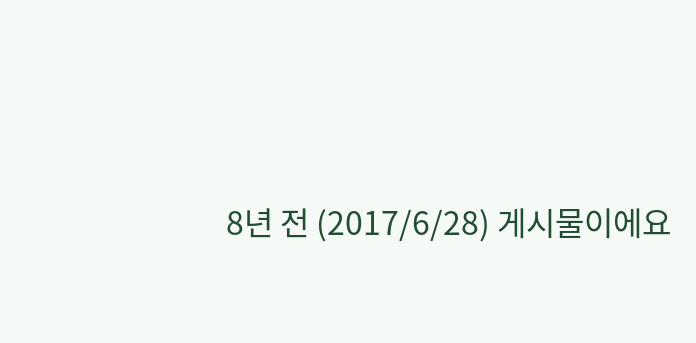8년 전 (2017/6/28) 게시물이에요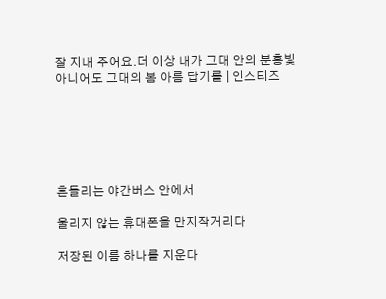잘 지내 주어요.더 이상 내가 그대 안의 분홍빛 아니어도 그대의 봄 아름 답기를 | 인스티즈






흔들리는 야간버스 안에서

울리지 않는 휴대폰을 만지작거리다

저장된 이름 하나를 지운다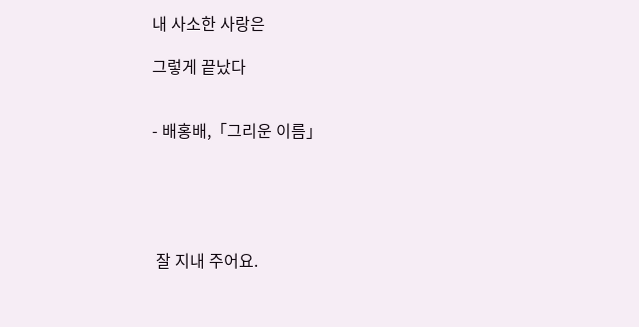내 사소한 사랑은

그렇게 끝났다


- 배홍배,「그리운 이름」





 잘 지내 주어요.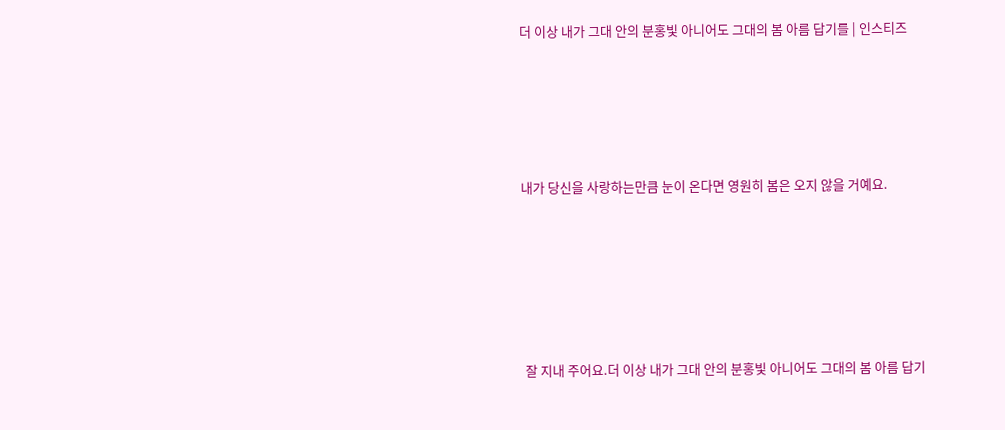더 이상 내가 그대 안의 분홍빛 아니어도 그대의 봄 아름 답기를 | 인스티즈





내가 당신을 사랑하는만큼 눈이 온다면 영원히 봄은 오지 않을 거예요.






 잘 지내 주어요.더 이상 내가 그대 안의 분홍빛 아니어도 그대의 봄 아름 답기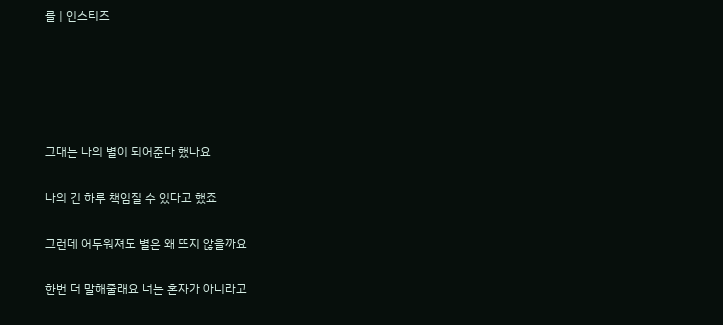를 | 인스티즈





그대는 나의 별이 되어준다 했나요

나의 긴 하루 책임질 수 있다고 했죠

그런데 어두워져도 별은 왜 뜨지 않을까요

한번 더 말해줄래요 너는 혼자가 아니라고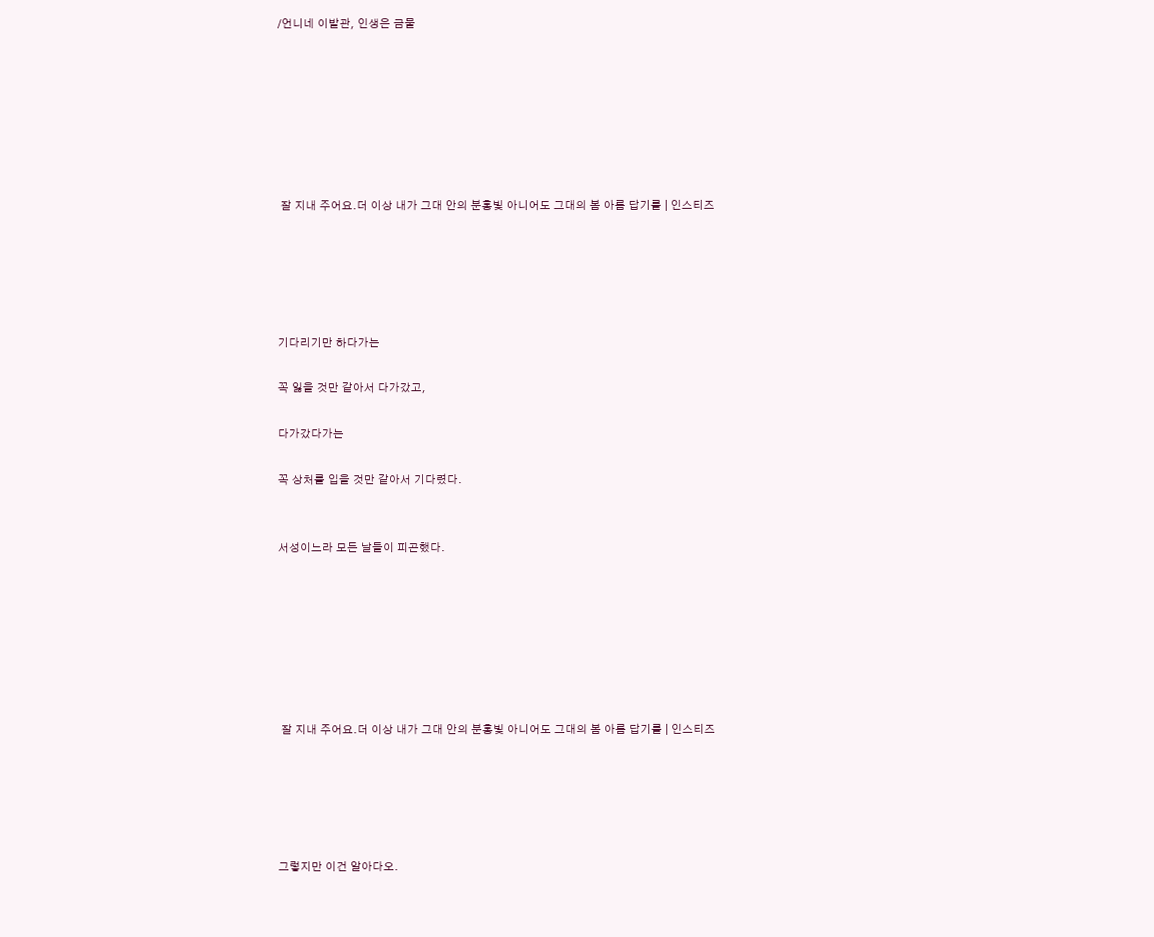/언니네 이발관, 인생은 금물







 잘 지내 주어요.더 이상 내가 그대 안의 분홍빛 아니어도 그대의 봄 아름 답기를 | 인스티즈





기다리기만 하다가는

꼭 잃을 것만 같아서 다가갔고,

다가갔다가는

꼭 상처를 입을 것만 같아서 기다렸다.


서성이느라 모든 날들이 피곤했다.







 잘 지내 주어요.더 이상 내가 그대 안의 분홍빛 아니어도 그대의 봄 아름 답기를 | 인스티즈





그렇지만 이건 알아다오.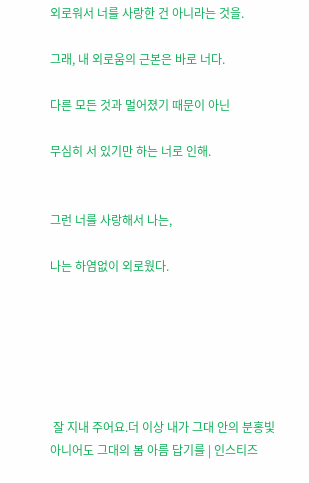외로워서 너를 사랑한 건 아니라는 것을.

그래, 내 외로움의 근본은 바로 너다.

다른 모든 것과 멀어졌기 때문이 아닌

무심히 서 있기만 하는 너로 인해.


그런 너를 사랑해서 나는,

나는 하염없이 외로웠다.






 잘 지내 주어요.더 이상 내가 그대 안의 분홍빛 아니어도 그대의 봄 아름 답기를 | 인스티즈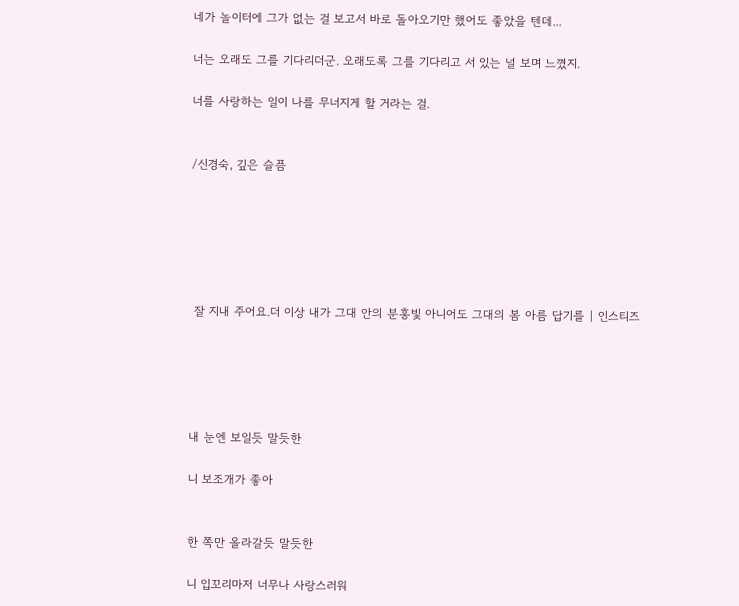네가 놀이터에 그가 없는 걸 보고서 바로 돌아오기만 했어도 좋았을 텐데...

너는 오래도 그를 기다리더군. 오래도록 그를 기다리고 서 있는 널 보며 느꼈지.

너를 사랑하는 일이 나를 무너지게 할 거라는 걸.


/신경숙, 깊은 슬픔






 잘 지내 주어요.더 이상 내가 그대 안의 분홍빛 아니어도 그대의 봄 아름 답기를 | 인스티즈





내 눈엔 보일듯 말듯한

니 보조개가 좋아


한 쪽만 올라갈듯 말듯한

니 입꼬리마저 너무나 사랑스러워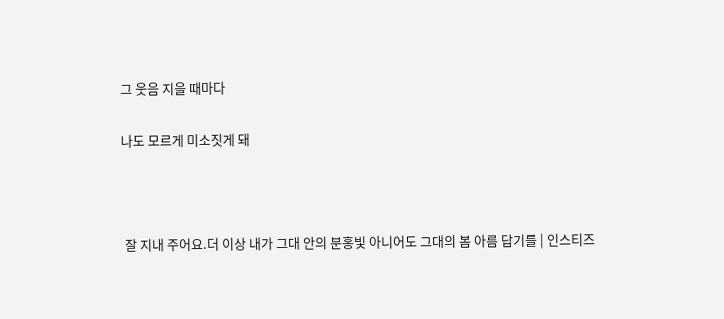그 웃음 지을 때마다

나도 모르게 미소짓게 돼



 잘 지내 주어요.더 이상 내가 그대 안의 분홍빛 아니어도 그대의 봄 아름 답기를 | 인스티즈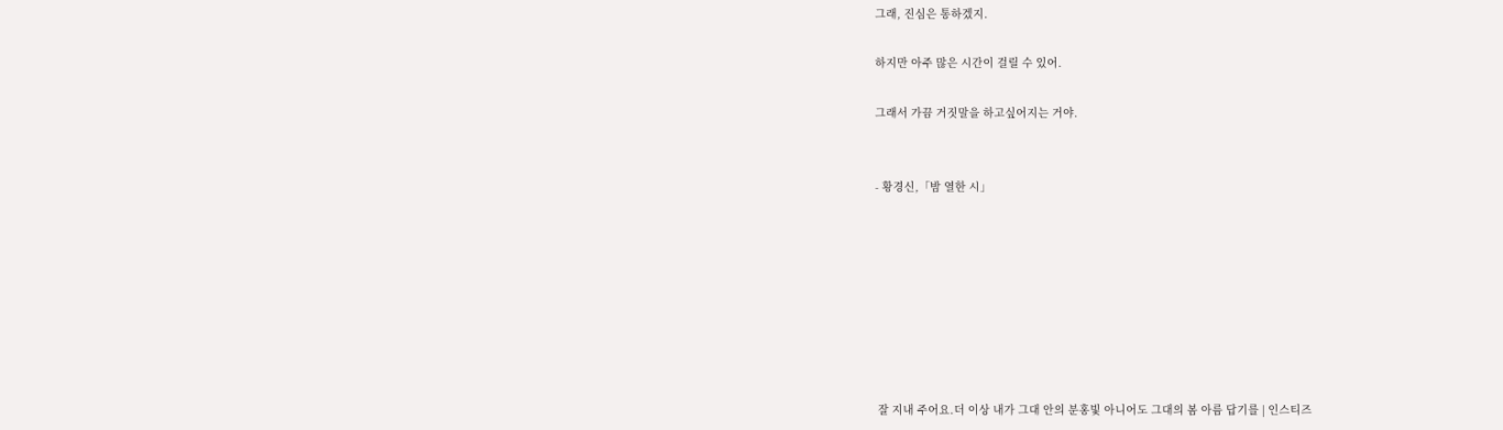그래, 진심은 통하겠지.

하지만 아주 많은 시간이 걸릴 수 있어.

그래서 가끔 거짓말을 하고싶어지는 거야.


- 황경신,「밤 열한 시」








 잘 지내 주어요.더 이상 내가 그대 안의 분홍빛 아니어도 그대의 봄 아름 답기를 | 인스티즈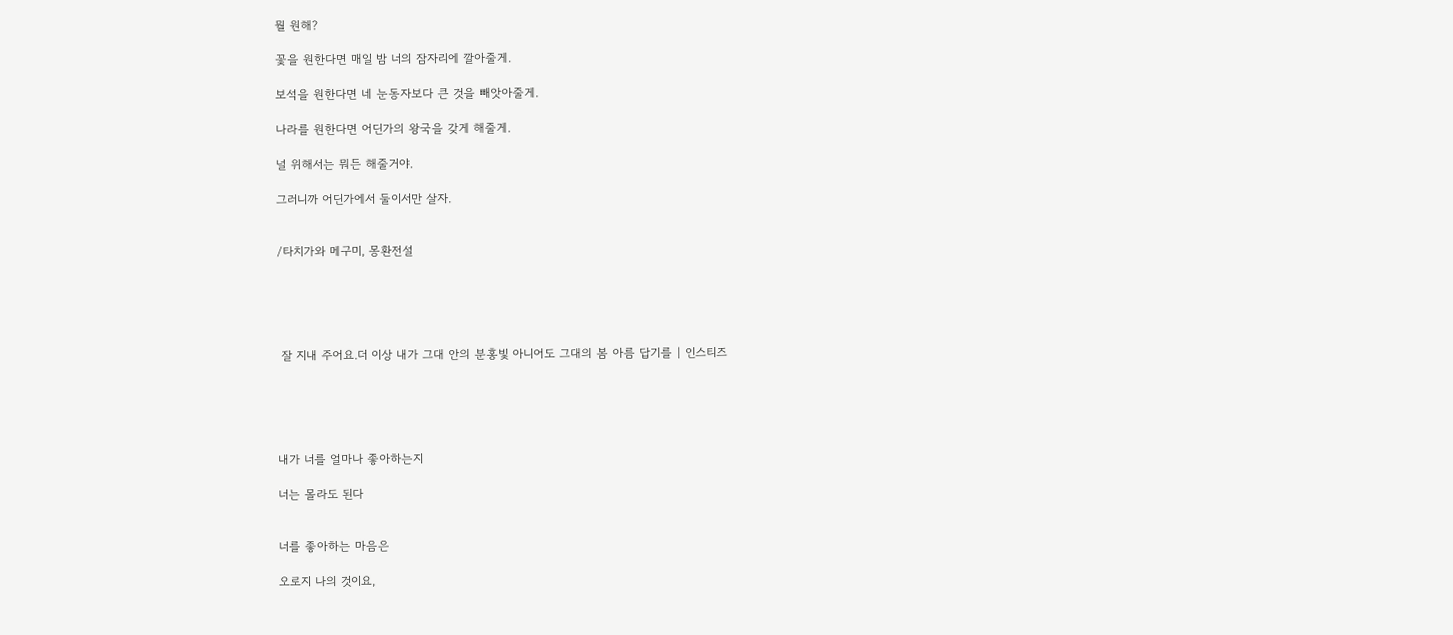뭘 원해?

꽃을 원한다면 매일 밤 너의 잠자리에 깔아줄게.

보석을 원한다면 네 눈동자보다 큰 것을 빼앗아줄게.

나라를 원한다면 어딘가의 왕국을 갖게 해줄게.

널 위해서는 뭐든 해줄거야.

그러니까 어딘가에서 둘이서만 살자.


/타치가와 메구미, 몽환전설





 잘 지내 주어요.더 이상 내가 그대 안의 분홍빛 아니어도 그대의 봄 아름 답기를 | 인스티즈





내가 너를 얼마나 좋아하는지

너는 몰라도 된다


너를 좋아하는 마음은

오로지 나의 것이요,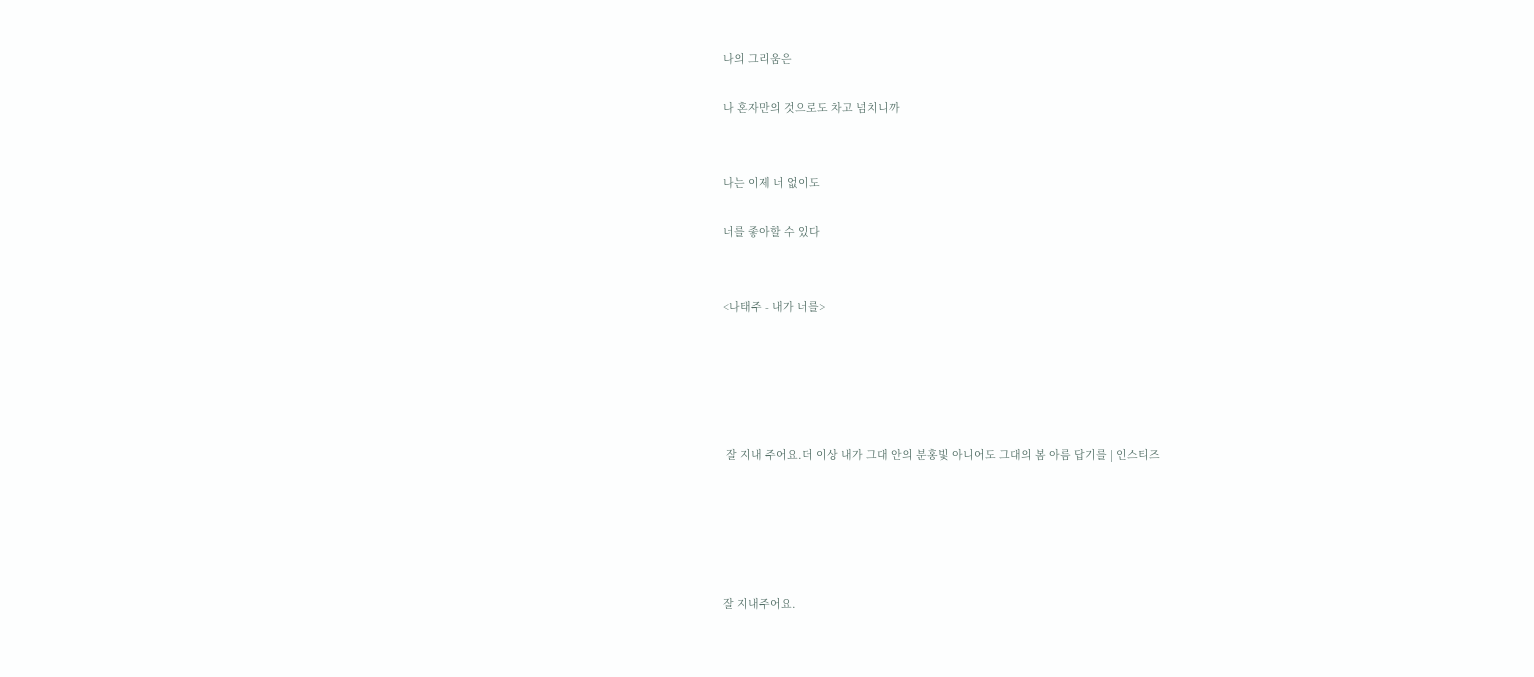나의 그리움은

나 혼자만의 것으로도 차고 넘치니까


나는 이제 너 없이도

너를 좋아할 수 있다


<나태주 - 내가 너를>





 잘 지내 주어요.더 이상 내가 그대 안의 분홍빛 아니어도 그대의 봄 아름 답기를 | 인스티즈





잘 지내주어요.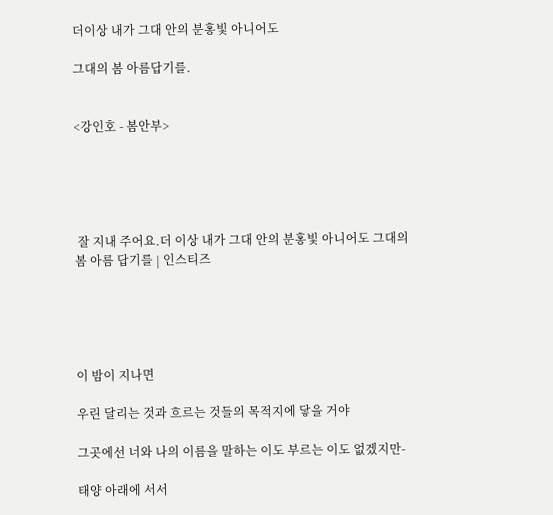더이상 내가 그대 안의 분홍빛 아니어도

그대의 봄 아름답기를.


<강인호 - 봄안부>





 잘 지내 주어요.더 이상 내가 그대 안의 분홍빛 아니어도 그대의 봄 아름 답기를 | 인스티즈





이 밤이 지나면

우린 달리는 것과 흐르는 것들의 목적지에 닿을 거야

그곳에선 너와 나의 이름을 말하는 이도 부르는 이도 없겠지만-

태양 아래에 서서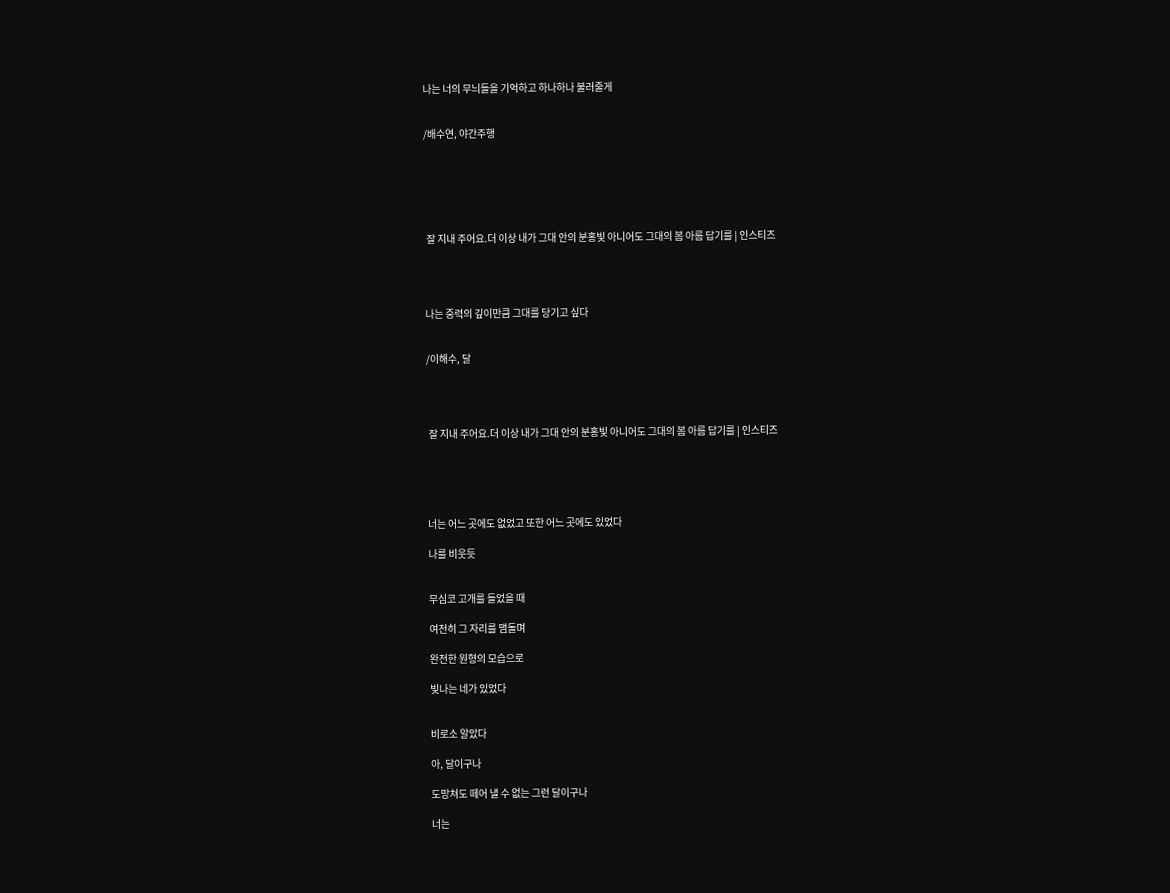나는 너의 무늬들을 기억하고 하나하나 불러줄게


/배수연, 야간주행






 잘 지내 주어요.더 이상 내가 그대 안의 분홍빛 아니어도 그대의 봄 아름 답기를 | 인스티즈




나는 중력의 깊이만큼 그대를 당기고 싶다


/이해수, 달




 잘 지내 주어요.더 이상 내가 그대 안의 분홍빛 아니어도 그대의 봄 아름 답기를 | 인스티즈





너는 어느 곳에도 없었고 또한 어느 곳에도 있었다

나를 비웃듯


무심코 고개를 들었을 때

여전히 그 자리를 맴돌며

완전한 원형의 모습으로

빛나는 네가 있었다


비로소 알았다

아, 달이구나

도망쳐도 떼어 낼 수 없는 그런 달이구나

너는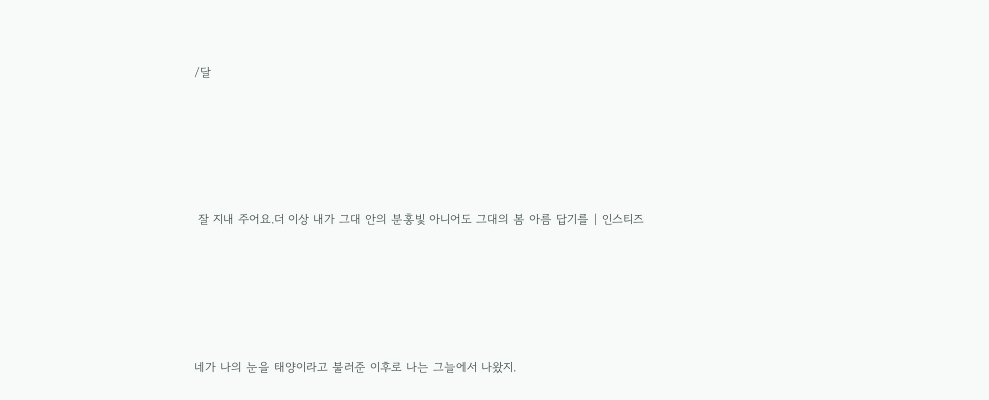/달





 잘 지내 주어요.더 이상 내가 그대 안의 분홍빛 아니어도 그대의 봄 아름 답기를 | 인스티즈





네가 나의 눈을 태양이라고 불러준 이후로 나는 그늘에서 나왔지.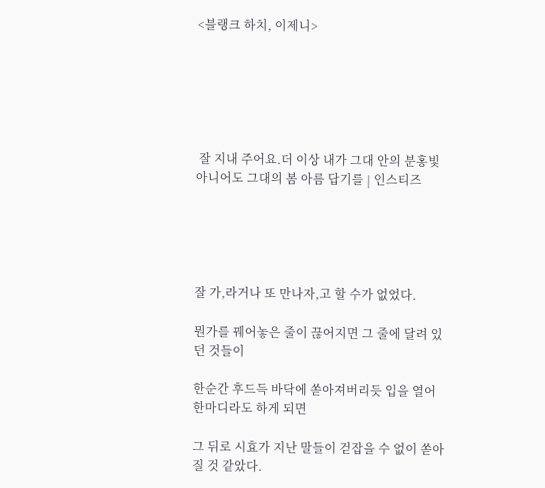<블랭크 하치, 이제니>






 잘 지내 주어요.더 이상 내가 그대 안의 분홍빛 아니어도 그대의 봄 아름 답기를 | 인스티즈





잘 가,라거나 또 만나자,고 할 수가 없었다.

뭔가를 꿰어놓은 줄이 끊어지면 그 줄에 달려 있던 것들이

한순간 후드득 바닥에 쏟아져버리듯 입을 열어 한마디라도 하게 되면

그 뒤로 시효가 지난 말들이 걷잡을 수 없이 쏟아질 것 같았다.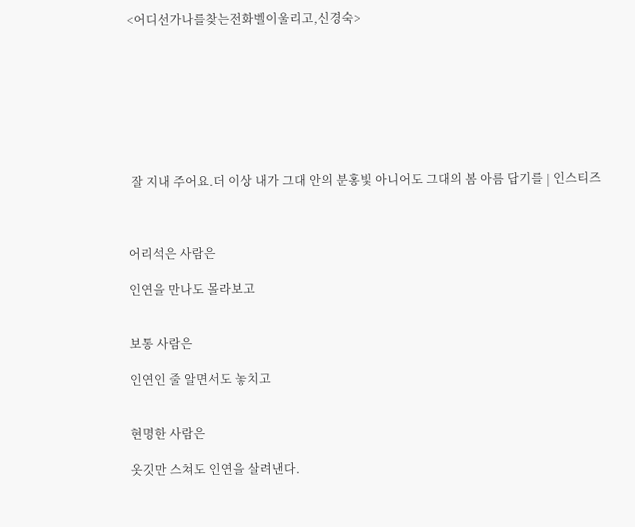<어디선가나를찾는전화벨이울리고,신경숙>








 잘 지내 주어요.더 이상 내가 그대 안의 분홍빛 아니어도 그대의 봄 아름 답기를 | 인스티즈



어리석은 사람은

인연을 만나도 몰라보고


보통 사람은

인연인 줄 알면서도 놓치고


현명한 사람은

옷깃만 스쳐도 인연을 살려낸다.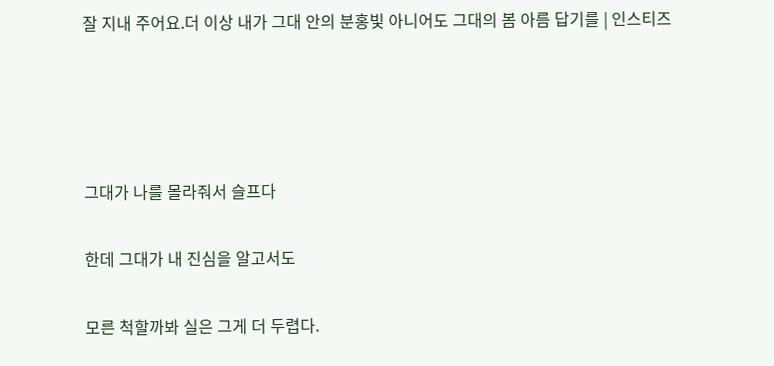잘 지내 주어요.더 이상 내가 그대 안의 분홍빛 아니어도 그대의 봄 아름 답기를 | 인스티즈




그대가 나를 몰라줘서 슬프다

한데 그대가 내 진심을 알고서도

모른 척할까봐 실은 그게 더 두렵다.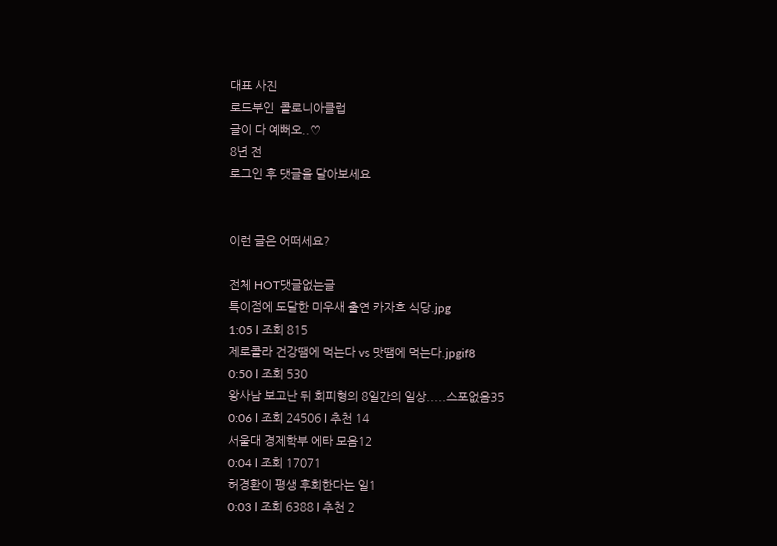대표 사진
로드부인  콜로니아클럽
글이 다 예뻐오..♡
8년 전
로그인 후 댓글을 달아보세요


이런 글은 어떠세요?

전체 HOT댓글없는글
특이점에 도달한 미우새 출연 카자흐 식당.jpg
1:05 l 조회 815
제로콜라 건강땜에 먹는다 vs 맛땜에 먹는다.jpgif8
0:50 l 조회 530
왕사남 보고난 뒤 회피형의 8일간의 일상.....스포없음35
0:06 l 조회 24506 l 추천 14
서울대 경제학부 에타 모음12
0:04 l 조회 17071
허경환이 평생 후회한다는 일1
0:03 l 조회 6388 l 추천 2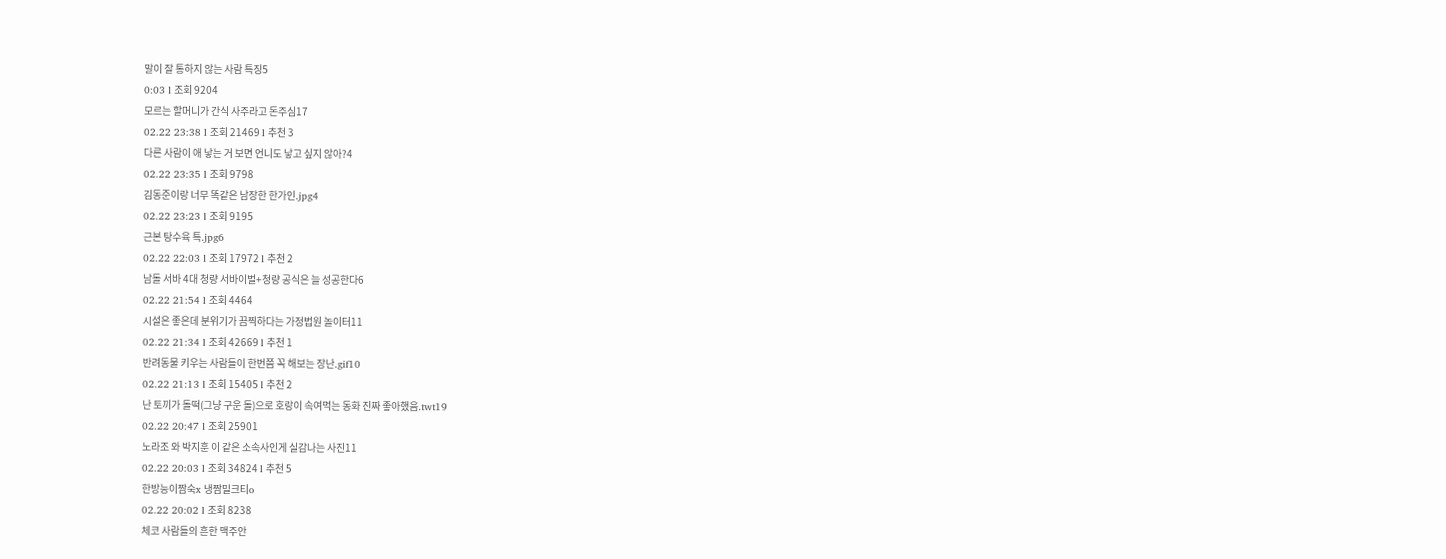말이 잘 통하지 않는 사람 특징5
0:03 l 조회 9204
모르는 할머니가 간식 사주라고 돈주심17
02.22 23:38 l 조회 21469 l 추천 3
다른 사람이 애 낳는 거 보면 언니도 낳고 싶지 않아?4
02.22 23:35 l 조회 9798
김동준이랑 너무 똑같은 남장한 한가인.jpg4
02.22 23:23 l 조회 9195
근본 탕수육 특.jpg6
02.22 22:03 l 조회 17972 l 추천 2
남돌 서바 4대 청량 서바이벌+청량 공식은 늘 성공한다6
02.22 21:54 l 조회 4464
시설은 좋은데 분위기가 끔찍하다는 가정법원 놀이터11
02.22 21:34 l 조회 42669 l 추천 1
반려동물 키우는 사람들이 한번쯤 꼭 해보는 장난.gif10
02.22 21:13 l 조회 15405 l 추천 2
난 토끼가 돌떡(그냥 구운 돌)으로 호랑이 속여먹는 동화 진짜 좋아했음.twt19
02.22 20:47 l 조회 25901
노라조 와 박지훈 이 같은 소속사인게 실감나는 사진11
02.22 20:03 l 조회 34824 l 추천 5
한방능이짬숙x 냉짬밀크티o
02.22 20:02 l 조회 8238
체코 사람들의 흔한 맥주안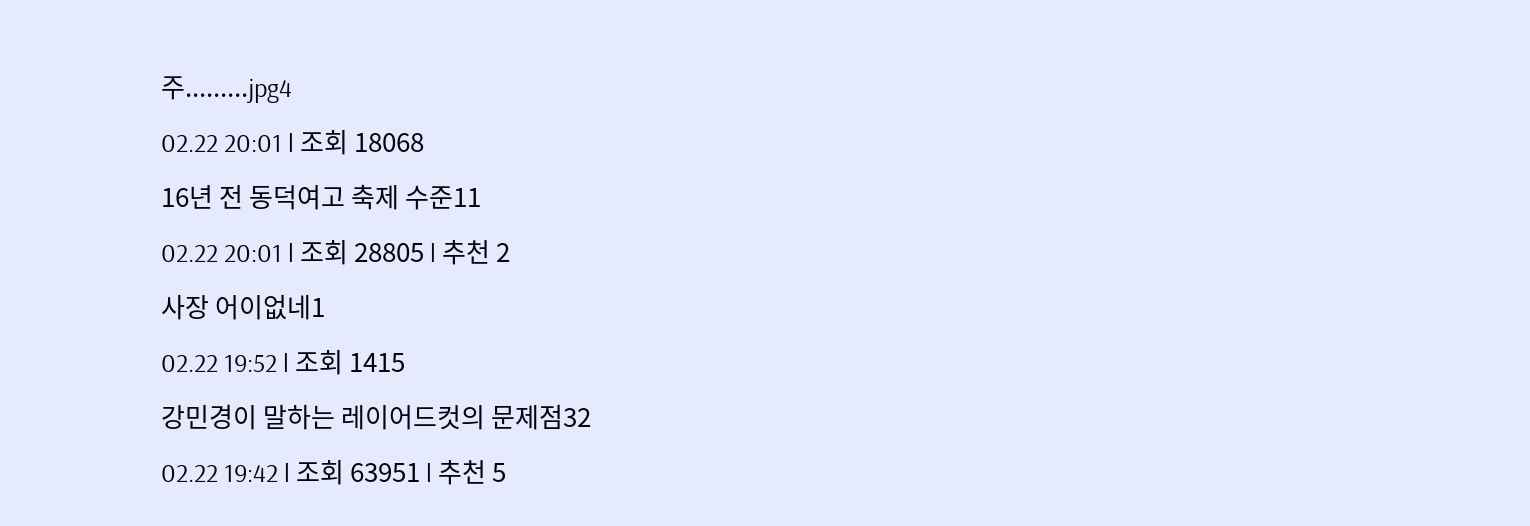주.........jpg4
02.22 20:01 l 조회 18068
16년 전 동덕여고 축제 수준11
02.22 20:01 l 조회 28805 l 추천 2
사장 어이없네1
02.22 19:52 l 조회 1415
강민경이 말하는 레이어드컷의 문제점32
02.22 19:42 l 조회 63951 l 추천 5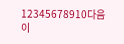12345678910다음
이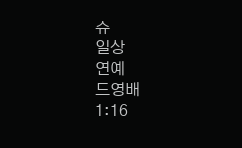슈
일상
연예
드영배
1:16